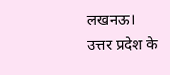लखनऊ। उत्तर प्रदेश के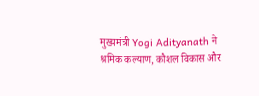मुख्यमंत्री Yogi Adityanath ने श्रमिक कल्याण, कौशल विकास और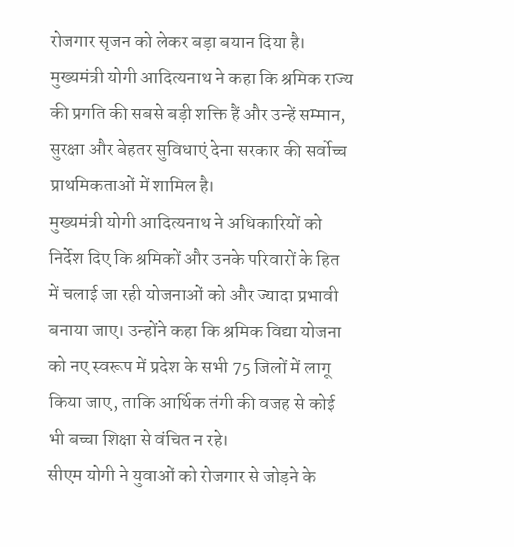रोजगार सृजन को लेकर बड़ा बयान दिया है। मुख्यमंत्री योगी आदित्यनाथ ने कहा कि श्रमिक राज्य की प्रगति की सबसे बड़ी शक्ति हैं और उन्हें सम्मान, सुरक्षा और बेहतर सुविधाएं देना सरकार की सर्वोच्च प्राथमिकताओं में शामिल है।
मुख्यमंत्री योगी आदित्यनाथ ने अधिकारियों को निर्देश दिए कि श्रमिकों और उनके परिवारों के हित में चलाई जा रही योजनाओं को और ज्यादा प्रभावी बनाया जाए। उन्होंने कहा कि श्रमिक विद्या योजना को नए स्वरूप में प्रदेश के सभी 75 जिलों में लागू किया जाए, ताकि आर्थिक तंगी की वजह से कोई भी बच्चा शिक्षा से वंचित न रहे।
सीएम योगी ने युवाओं को रोजगार से जोड़ने के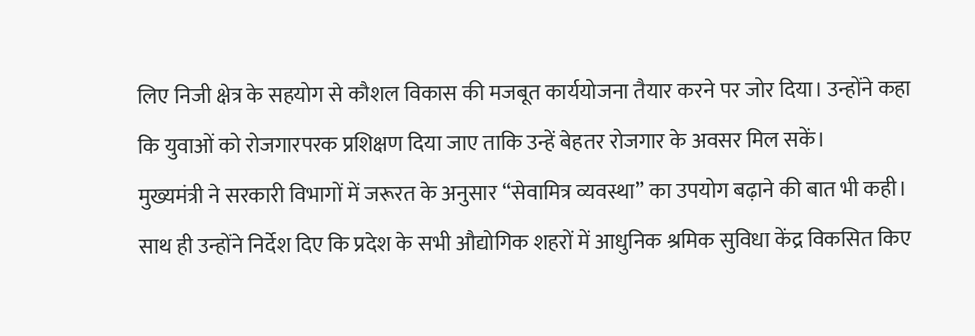लिए निजी क्षेत्र के सहयोग से कौशल विकास की मजबूत कार्ययोजना तैयार करने पर जोर दिया। उन्होंने कहा कि युवाओं को रोजगारपरक प्रशिक्षण दिया जाए ताकि उन्हें बेहतर रोजगार के अवसर मिल सकें।
मुख्यमंत्री ने सरकारी विभागों में जरूरत के अनुसार “सेवामित्र व्यवस्था” का उपयोग बढ़ाने की बात भी कही। साथ ही उन्होंने निर्देश दिए कि प्रदेश के सभी औद्योगिक शहरों में आधुनिक श्रमिक सुविधा केंद्र विकसित किए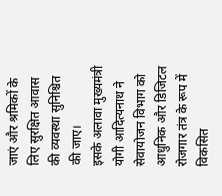जाएं और श्रमिकों के लिए सुरक्षित आवास की व्यवस्था सुनिश्चित की जाए।
इसके अलावा मुख्यमंत्री योगी आदित्यनाथ ने सेवायोजन विभाग को आधुनिक और डिजिटल रोजगार तंत्र के रूप में विकसित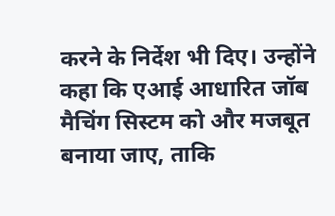करने के निर्देश भी दिए। उन्होंने कहा कि एआई आधारित जॉब मैचिंग सिस्टम को और मजबूत बनाया जाए, ताकि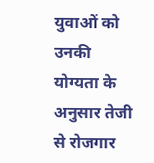युवाओं को उनकी योग्यता के अनुसार तेजी से रोजगार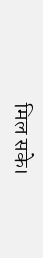मिल सके।